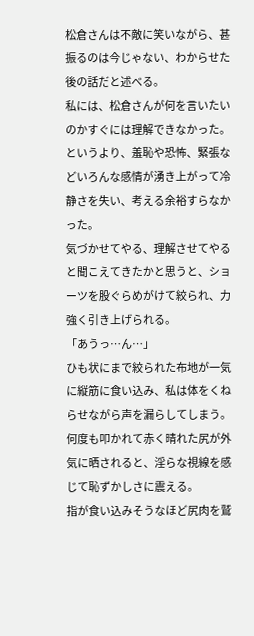松倉さんは不敵に笑いながら、甚振るのは今じゃない、わからせた後の話だと述べる。
私には、松倉さんが何を言いたいのかすぐには理解できなかった。というより、羞恥や恐怖、緊張などいろんな感情が湧き上がって冷静さを失い、考える余裕すらなかった。
気づかせてやる、理解させてやると聞こえてきたかと思うと、ショーツを股ぐらめがけて絞られ、力強く引き上げられる。
「あうっ…ん…」
ひも状にまで絞られた布地が一気に縦筋に食い込み、私は体をくねらせながら声を漏らしてしまう。
何度も叩かれて赤く晴れた尻が外気に晒されると、淫らな視線を感じて恥ずかしさに震える。
指が食い込みそうなほど尻肉を鷲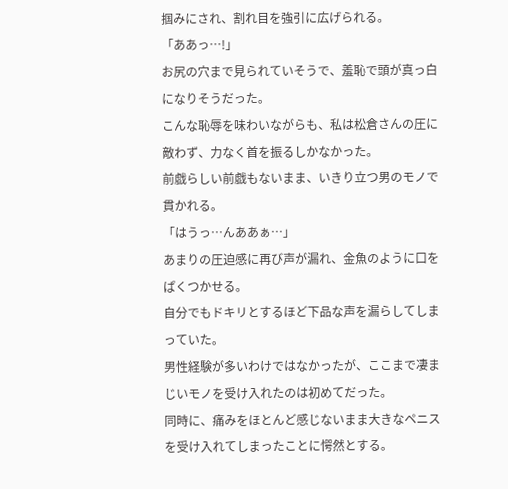掴みにされ、割れ目を強引に広げられる。
「ああっ…!」
お尻の穴まで見られていそうで、羞恥で頭が真っ白になりそうだった。
こんな恥辱を味わいながらも、私は松倉さんの圧に敵わず、力なく首を振るしかなかった。
前戯らしい前戯もないまま、いきり立つ男のモノで貫かれる。
「はうっ…んああぁ…」
あまりの圧迫感に再び声が漏れ、金魚のように口をぱくつかせる。
自分でもドキリとするほど下品な声を漏らしてしまっていた。
男性経験が多いわけではなかったが、ここまで凄まじいモノを受け入れたのは初めてだった。
同時に、痛みをほとんど感じないまま大きなペニスを受け入れてしまったことに愕然とする。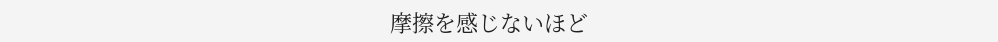摩擦を感じないほど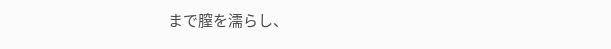まで膣を濡らし、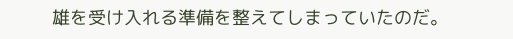雄を受け入れる準備を整えてしまっていたのだ。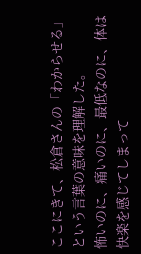ここにきて、松倉さんの「わからせる」という言葉の意味を理解した。
怖いのに、痛いのに、最低なのに、体は快楽を感じてしまって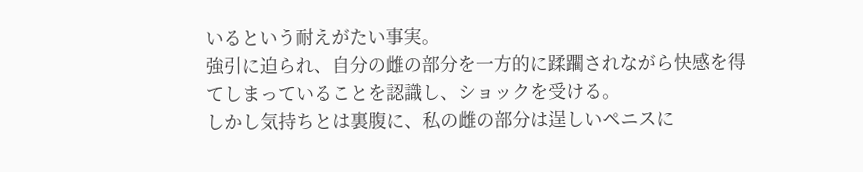いるという耐えがたい事実。
強引に迫られ、自分の雌の部分を一方的に蹂躙されながら快感を得てしまっていることを認識し、ショックを受ける。
しかし気持ちとは裏腹に、私の雌の部分は逞しいペニスに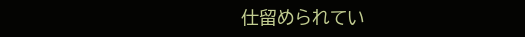仕留められてい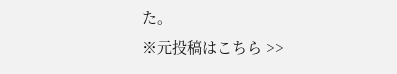た。
※元投稿はこちら >>